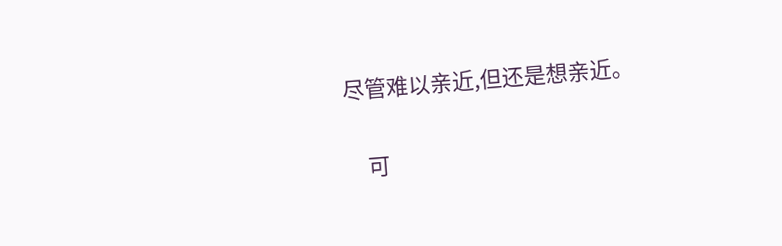尽管难以亲近,但还是想亲近。

    可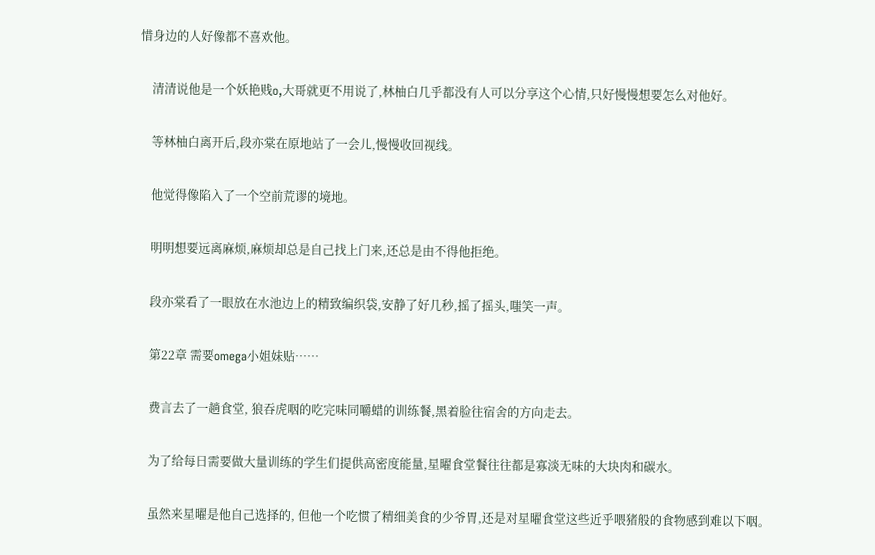惜身边的人好像都不喜欢他。

    清清说他是一个妖艳贱o,大哥就更不用说了,林柚白几乎都没有人可以分享这个心情,只好慢慢想要怎么对他好。

    等林柚白离开后,段亦棠在原地站了一会儿,慢慢收回视线。

    他觉得像陷入了一个空前荒谬的境地。

    明明想要远离麻烦,麻烦却总是自己找上门来,还总是由不得他拒绝。

    段亦棠看了一眼放在水池边上的精致编织袋,安静了好几秒,摇了摇头,嗤笑一声。

    第22章 需要omega小姐妹贴……

    费言去了一趟食堂, 狼吞虎咽的吃完味同嚼蜡的训练餐,黑着脸往宿舍的方向走去。

    为了给每日需要做大量训练的学生们提供高密度能量,星曜食堂餐往往都是寡淡无味的大块肉和碳水。

    虽然来星曜是他自己选择的, 但他一个吃惯了精细美食的少爷胃,还是对星曜食堂这些近乎喂猪般的食物感到难以下咽。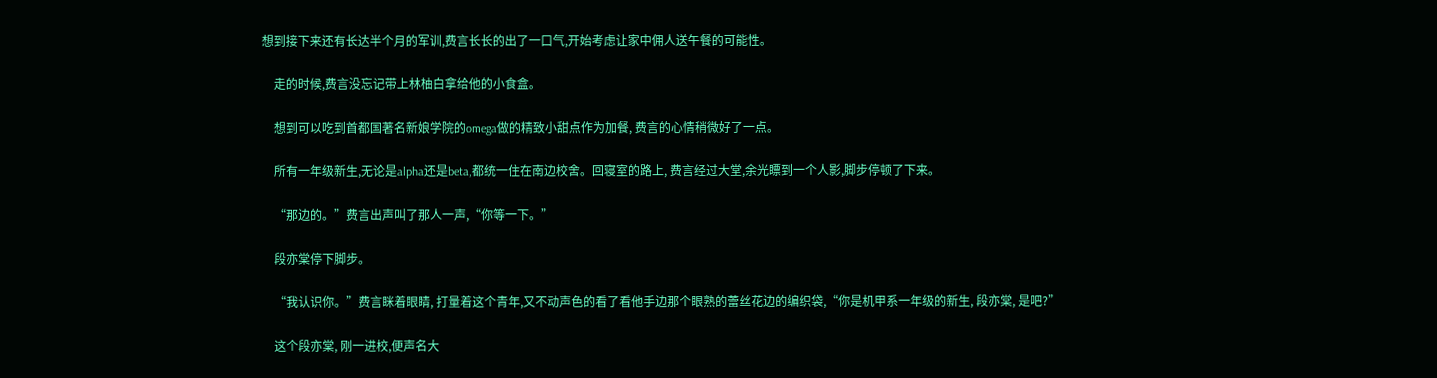想到接下来还有长达半个月的军训,费言长长的出了一口气,开始考虑让家中佣人送午餐的可能性。

    走的时候,费言没忘记带上林柚白拿给他的小食盒。

    想到可以吃到首都国著名新娘学院的omega做的精致小甜点作为加餐, 费言的心情稍微好了一点。

    所有一年级新生,无论是alpha还是beta,都统一住在南边校舍。回寝室的路上, 费言经过大堂,余光瞟到一个人影,脚步停顿了下来。

    “那边的。”费言出声叫了那人一声,“你等一下。”

    段亦棠停下脚步。

    “我认识你。”费言眯着眼睛, 打量着这个青年,又不动声色的看了看他手边那个眼熟的蕾丝花边的编织袋,“你是机甲系一年级的新生, 段亦棠, 是吧?”

    这个段亦棠, 刚一进校,便声名大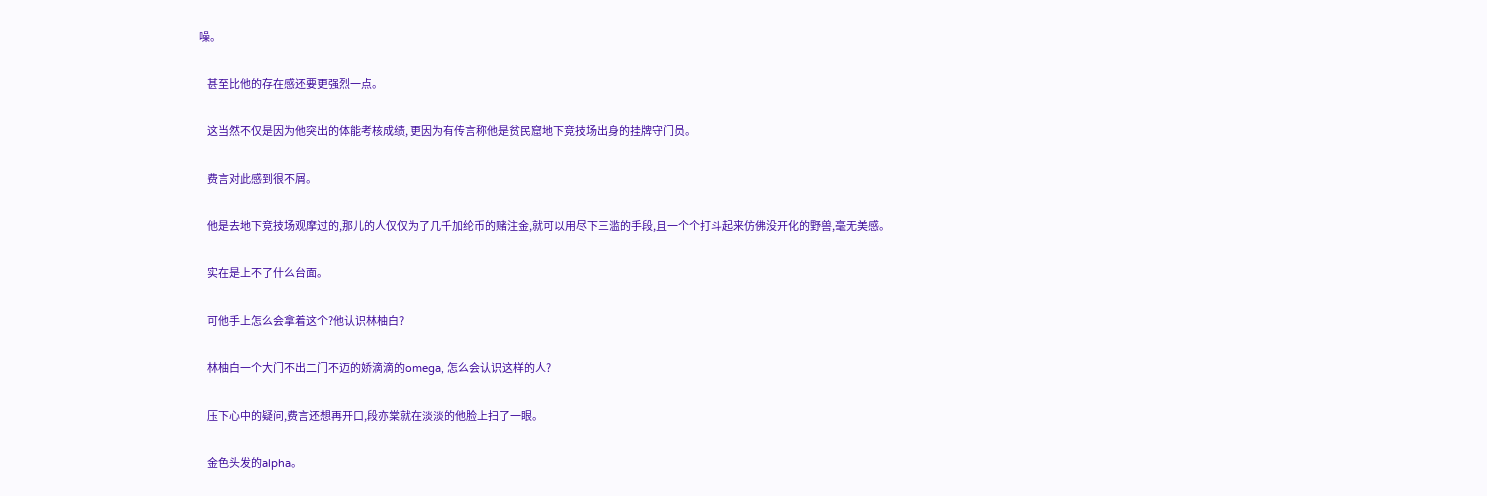噪。

    甚至比他的存在感还要更强烈一点。

    这当然不仅是因为他突出的体能考核成绩, 更因为有传言称他是贫民窟地下竞技场出身的挂牌守门员。

    费言对此感到很不屑。

    他是去地下竞技场观摩过的,那儿的人仅仅为了几千加纶币的赌注金,就可以用尽下三滥的手段,且一个个打斗起来仿佛没开化的野兽,毫无美感。

    实在是上不了什么台面。

    可他手上怎么会拿着这个?他认识林柚白?

    林柚白一个大门不出二门不迈的娇滴滴的omega, 怎么会认识这样的人?

    压下心中的疑问,费言还想再开口,段亦棠就在淡淡的他脸上扫了一眼。

    金色头发的alpha。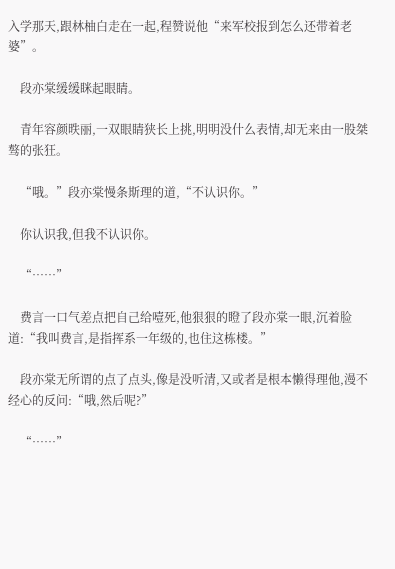入学那天,跟林柚白走在一起,程赞说他“来军校报到怎么还带着老婆”。

    段亦棠缓缓眯起眼睛。

    青年容颜昳丽,一双眼睛狭长上挑,明明没什么表情,却无来由一股桀骜的张狂。

    “哦。”段亦棠慢条斯理的道,“不认识你。”

    你认识我,但我不认识你。

    “……”

    费言一口气差点把自己给噎死,他狠狠的瞪了段亦棠一眼,沉着脸道:“我叫费言,是指挥系一年级的,也住这栋楼。”

    段亦棠无所谓的点了点头,像是没听清,又或者是根本懒得理他,漫不经心的反问:“哦,然后呢?”

    “……”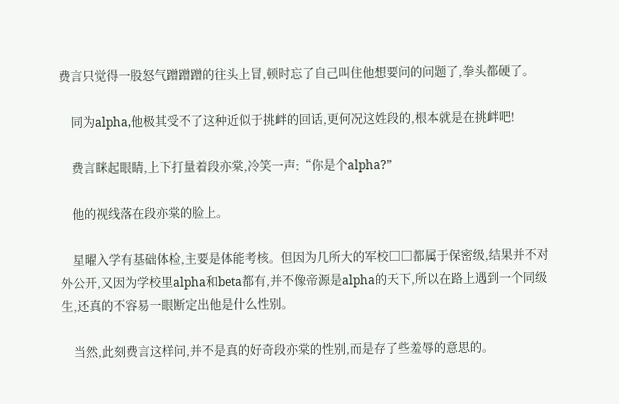费言只觉得一股怒气蹭蹭蹭的往头上冒,顿时忘了自己叫住他想要问的问题了,拳头都硬了。

    同为alpha,他极其受不了这种近似于挑衅的回话,更何况这姓段的,根本就是在挑衅吧!

    费言眯起眼睛,上下打量着段亦棠,冷笑一声:“你是个alpha?”

    他的视线落在段亦棠的脸上。

    星曜入学有基础体检,主要是体能考核。但因为几所大的军校□□都属于保密级,结果并不对外公开,又因为学校里alpha和beta都有,并不像帝源是alpha的天下,所以在路上遇到一个同级生,还真的不容易一眼断定出他是什么性别。

    当然,此刻费言这样问,并不是真的好奇段亦棠的性别,而是存了些羞辱的意思的。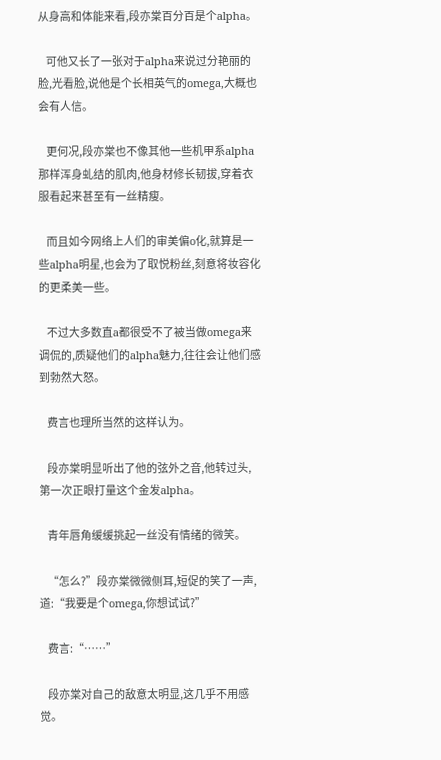从身高和体能来看,段亦棠百分百是个alpha。

    可他又长了一张对于alpha来说过分艳丽的脸,光看脸,说他是个长相英气的omega,大概也会有人信。

    更何况,段亦棠也不像其他一些机甲系alpha那样浑身虬结的肌肉,他身材修长韧拔,穿着衣服看起来甚至有一丝精瘦。

    而且如今网络上人们的审美偏o化,就算是一些alpha明星,也会为了取悦粉丝,刻意将妆容化的更柔美一些。

    不过大多数直a都很受不了被当做omega来调侃的,质疑他们的alpha魅力,往往会让他们感到勃然大怒。

    费言也理所当然的这样认为。

    段亦棠明显听出了他的弦外之音,他转过头,第一次正眼打量这个金发alpha。

    青年唇角缓缓挑起一丝没有情绪的微笑。

    “怎么?”段亦棠微微侧耳,短促的笑了一声,道:“我要是个omega,你想试试?”

    费言:“……”

    段亦棠对自己的敌意太明显,这几乎不用感觉。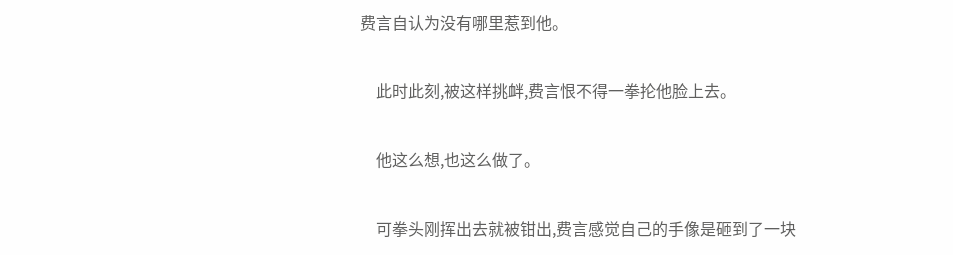费言自认为没有哪里惹到他。

    此时此刻,被这样挑衅,费言恨不得一拳抡他脸上去。

    他这么想,也这么做了。

    可拳头刚挥出去就被钳出,费言感觉自己的手像是砸到了一块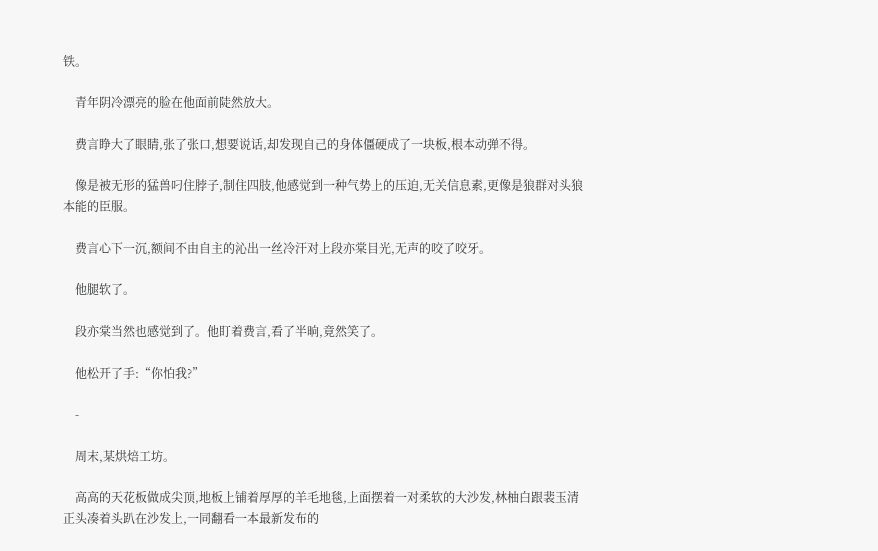铁。

    青年阴冷漂亮的脸在他面前陡然放大。

    费言睁大了眼睛,张了张口,想要说话,却发现自己的身体僵硬成了一块板,根本动弹不得。

    像是被无形的猛兽叼住脖子,制住四肢,他感觉到一种气势上的压迫,无关信息素,更像是狼群对头狼本能的臣服。

    费言心下一沉,额间不由自主的沁出一丝冷汗对上段亦棠目光,无声的咬了咬牙。

    他腿软了。

    段亦棠当然也感觉到了。他盯着费言,看了半晌,竟然笑了。

    他松开了手:“你怕我?”

    -

    周末,某烘焙工坊。

    高高的天花板做成尖顶,地板上铺着厚厚的羊毛地毯,上面摆着一对柔软的大沙发,林柚白跟裴玉清正头凑着头趴在沙发上,一同翻看一本最新发布的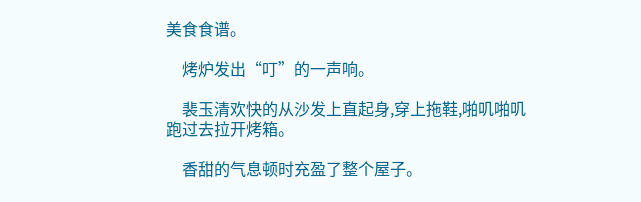美食食谱。

    烤炉发出“叮”的一声响。

    裴玉清欢快的从沙发上直起身,穿上拖鞋,啪叽啪叽跑过去拉开烤箱。

    香甜的气息顿时充盈了整个屋子。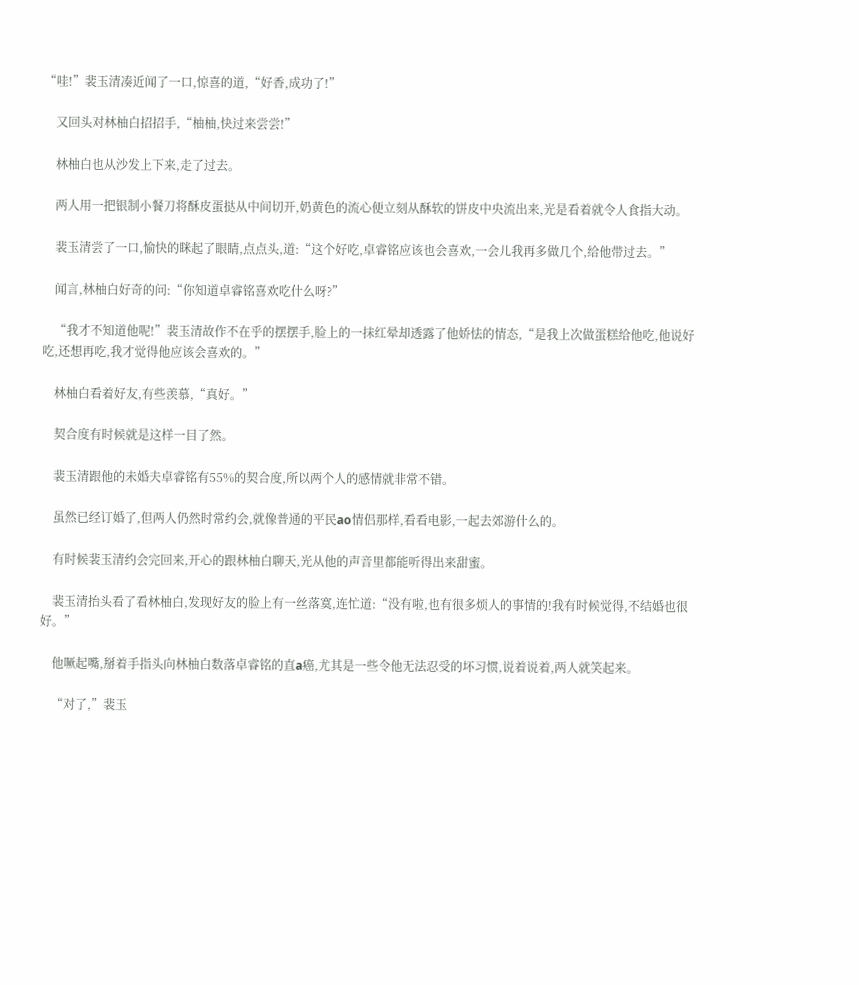“哇!”裴玉清凑近闻了一口,惊喜的道,“好香,成功了!”

    又回头对林柚白招招手,“柚柚,快过来尝尝!”

    林柚白也从沙发上下来,走了过去。

    两人用一把银制小餐刀将酥皮蛋挞从中间切开,奶黄色的流心便立刻从酥软的饼皮中央流出来,光是看着就令人食指大动。

    裴玉清尝了一口,愉快的眯起了眼睛,点点头,道:“这个好吃,卓睿铭应该也会喜欢,一会儿我再多做几个,给他带过去。”

    闻言,林柚白好奇的问:“你知道卓睿铭喜欢吃什么呀?”

    “我才不知道他呢!”裴玉清故作不在乎的摆摆手,脸上的一抹红晕却透露了他娇怯的情态,“是我上次做蛋糕给他吃,他说好吃,还想再吃,我才觉得他应该会喜欢的。”

    林柚白看着好友,有些羡慕,“真好。”

    契合度有时候就是这样一目了然。

    裴玉清跟他的未婚夫卓睿铭有55%的契合度,所以两个人的感情就非常不错。

    虽然已经订婚了,但两人仍然时常约会,就像普通的平民ao情侣那样,看看电影,一起去郊游什么的。

    有时候裴玉清约会完回来,开心的跟林柚白聊天,光从他的声音里都能听得出来甜蜜。

    裴玉清抬头看了看林柚白,发现好友的脸上有一丝落寞,连忙道:“没有啦,也有很多烦人的事情的!我有时候觉得,不结婚也很好。”

    他噘起嘴,掰着手指头向林柚白数落卓睿铭的直a癌,尤其是一些令他无法忍受的坏习惯,说着说着,两人就笑起来。

    “对了,”裴玉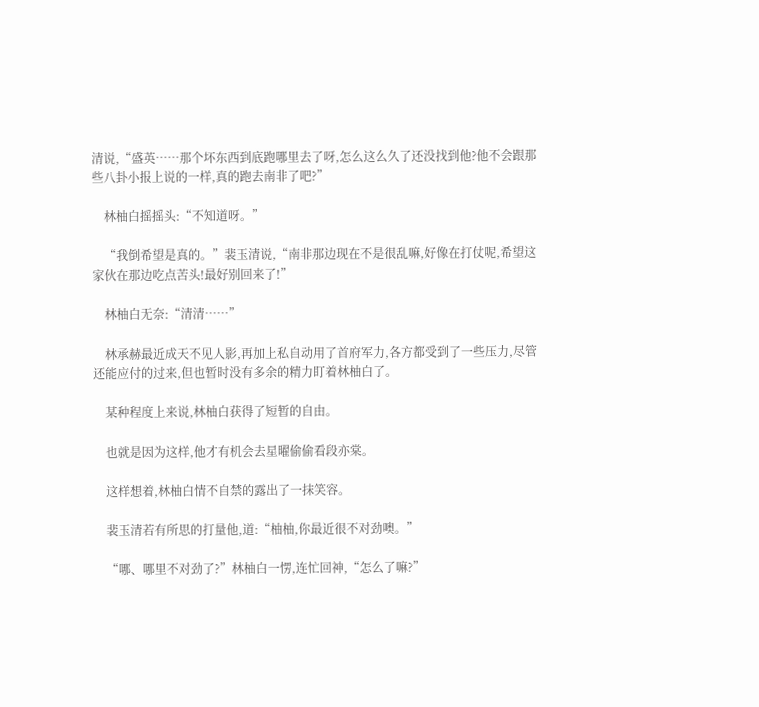清说,“盛英……那个坏东西到底跑哪里去了呀,怎么这么久了还没找到他?他不会跟那些八卦小报上说的一样,真的跑去南非了吧?”

    林柚白摇摇头:“不知道呀。”

    “我倒希望是真的。”裴玉清说,“南非那边现在不是很乱嘛,好像在打仗呢,希望这家伙在那边吃点苦头!最好别回来了!”

    林柚白无奈:“清清……”

    林承赫最近成天不见人影,再加上私自动用了首府军力,各方都受到了一些压力,尽管还能应付的过来,但也暂时没有多余的精力盯着林柚白了。

    某种程度上来说,林柚白获得了短暂的自由。

    也就是因为这样,他才有机会去星曜偷偷看段亦棠。

    这样想着,林柚白情不自禁的露出了一抹笑容。

    裴玉清若有所思的打量他,道:“柚柚,你最近很不对劲噢。”

    “哪、哪里不对劲了?”林柚白一愣,连忙回神,“怎么了嘛?”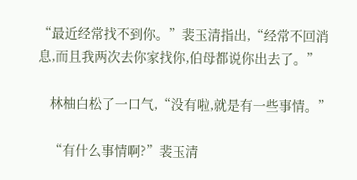“最近经常找不到你。”裴玉清指出,“经常不回消息,而且我两次去你家找你,伯母都说你出去了。”

    林柚白松了一口气,“没有啦,就是有一些事情。”

    “有什么事情啊?”裴玉清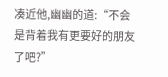凑近他,幽幽的道:“不会是背着我有更要好的朋友了吧?”